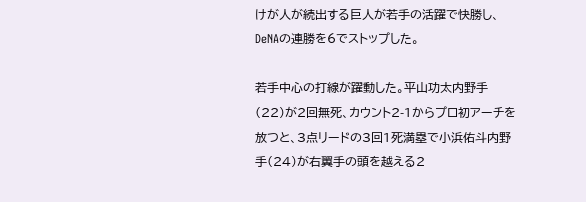けが人が続出する巨人が若手の活躍で快勝し、DeNAの連勝を6でストップした。

若手中心の打線が躍動した。平山功太内野手(22)が2回無死、カウント2-1からプロ初アーチを放つと、3点リードの3回1死満塁で小浜佑斗内野手(24)が右翼手の頭を越える2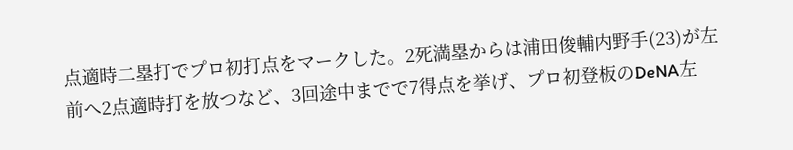点適時二塁打でプロ初打点をマークした。2死満塁からは浦田俊輔内野手(23)が左前へ2点適時打を放つなど、3回途中までで7得点を挙げ、プロ初登板のDeNA左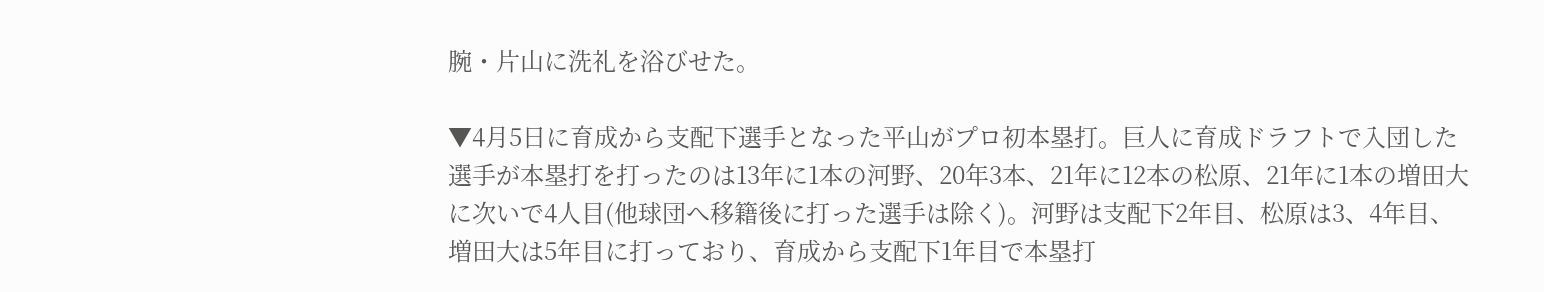腕・片山に洗礼を浴びせた。

▼4月5日に育成から支配下選手となった平山がプロ初本塁打。巨人に育成ドラフトで入団した選手が本塁打を打ったのは13年に1本の河野、20年3本、21年に12本の松原、21年に1本の増田大に次いで4人目(他球団へ移籍後に打った選手は除く)。河野は支配下2年目、松原は3、4年目、増田大は5年目に打っており、育成から支配下1年目で本塁打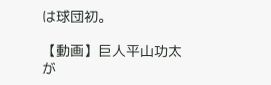は球団初。

【動画】巨人平山功太が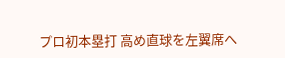プロ初本塁打 高め直球を左翼席へ